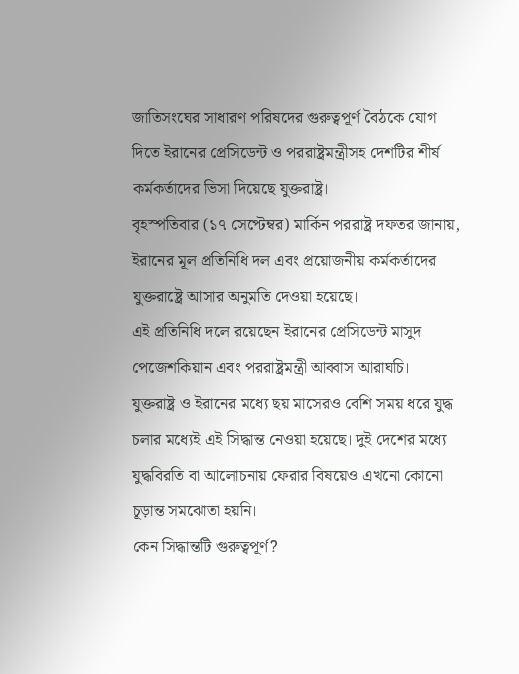জাতিসংঘের সাধারণ পরিষদের গুরুত্বপূর্ণ বৈঠকে যোগ দিতে ইরানের প্রেসিডেন্ট ও পররাষ্ট্রমন্ত্রীসহ দেশটির শীর্ষ কর্মকর্তাদের ভিসা দিয়েছে যুক্তরাষ্ট্র।
বৃহস্পতিবার (১৭ সেপ্টেম্বর) মার্কিন পররাষ্ট্র দফতর জানায়, ইরানের মূল প্রতিনিধি দল এবং প্রয়োজনীয় কর্মকর্তাদের যুক্তরাষ্ট্রে আসার অনুমতি দেওয়া হয়েছে।
এই প্রতিনিধি দলে রয়েছেন ইরানের প্রেসিডেন্ট মাসুদ পেজেশকিয়ান এবং পররাষ্ট্রমন্ত্রী আব্বাস আরাঘচি।
যুক্তরাষ্ট্র ও ইরানের মধ্যে ছয় মাসেরও বেশি সময় ধরে যুদ্ধ চলার মধ্যেই এই সিদ্ধান্ত নেওয়া হয়েছে। দুই দেশের মধ্যে যুদ্ধবিরতি বা আলোচনায় ফেরার বিষয়েও এখনো কোনো চূড়ান্ত সমঝোতা হয়নি।
কেন সিদ্ধান্তটি গুরুত্বপূর্ণ?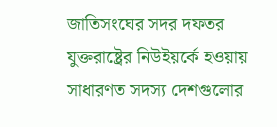জাতিসংঘের সদর দফতর যুক্তরাষ্ট্রের নিউইয়র্কে হওয়ায় সাধারণত সদস্য দেশগুলোর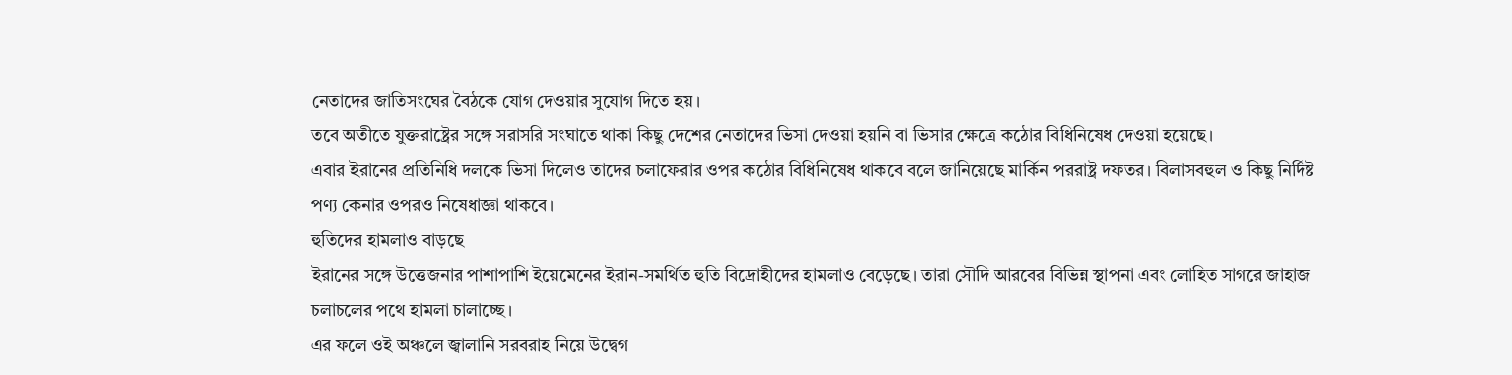নেতাদের জাতিসংঘের বৈঠকে যোগ দেওয়ার সুযোগ দিতে হয়।
তবে অতীতে যুক্তরাষ্ট্রের সঙ্গে সরাসরি সংঘাতে থাকা কিছু দেশের নেতাদের ভিসা দেওয়া হয়নি বা ভিসার ক্ষেত্রে কঠোর বিধিনিষেধ দেওয়া হয়েছে।
এবার ইরানের প্রতিনিধি দলকে ভিসা দিলেও তাদের চলাফেরার ওপর কঠোর বিধিনিষেধ থাকবে বলে জানিয়েছে মার্কিন পররাষ্ট্র দফতর। বিলাসবহুল ও কিছু নির্দিষ্ট পণ্য কেনার ওপরও নিষেধাজ্ঞা থাকবে।
হুতিদের হামলাও বাড়ছে
ইরানের সঙ্গে উত্তেজনার পাশাপাশি ইয়েমেনের ইরান-সমর্থিত হুতি বিদ্রোহীদের হামলাও বেড়েছে। তারা সৌদি আরবের বিভিন্ন স্থাপনা এবং লোহিত সাগরে জাহাজ চলাচলের পথে হামলা চালাচ্ছে।
এর ফলে ওই অঞ্চলে জ্বালানি সরবরাহ নিয়ে উদ্বেগ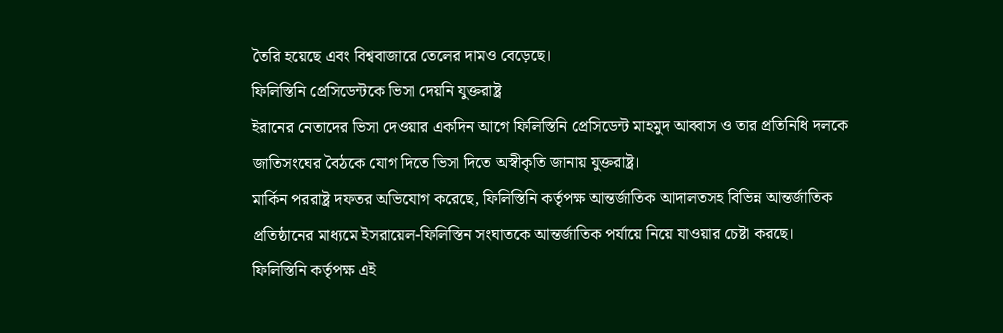তৈরি হয়েছে এবং বিশ্ববাজারে তেলের দামও বেড়েছে।
ফিলিস্তিনি প্রেসিডেন্টকে ভিসা দেয়নি যুক্তরাষ্ট্র
ইরানের নেতাদের ভিসা দেওয়ার একদিন আগে ফিলিস্তিনি প্রেসিডেন্ট মাহমুদ আব্বাস ও তার প্রতিনিধি দলকে জাতিসংঘের বৈঠকে যোগ দিতে ভিসা দিতে অস্বীকৃতি জানায় যুক্তরাষ্ট্র।
মার্কিন পররাষ্ট্র দফতর অভিযোগ করেছে, ফিলিস্তিনি কর্তৃপক্ষ আন্তর্জাতিক আদালতসহ বিভিন্ন আন্তর্জাতিক প্রতিষ্ঠানের মাধ্যমে ইসরায়েল-ফিলিস্তিন সংঘাতকে আন্তর্জাতিক পর্যায়ে নিয়ে যাওয়ার চেষ্টা করছে।
ফিলিস্তিনি কর্তৃপক্ষ এই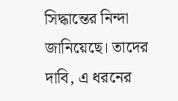সিদ্ধান্তের নিন্দা জানিয়েছে। তাদের দাবি, এ ধরনের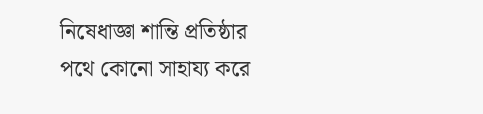নিষেধাজ্ঞা শান্তি প্রতিষ্ঠার পথে কোনো সাহায্য করে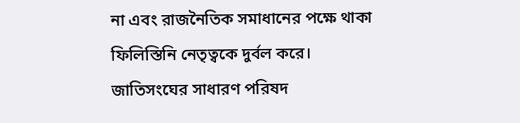না এবং রাজনৈতিক সমাধানের পক্ষে থাকা ফিলিস্তিনি নেতৃত্বকে দুর্বল করে।
জাতিসংঘের সাধারণ পরিষদ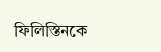ফিলিস্তিনকে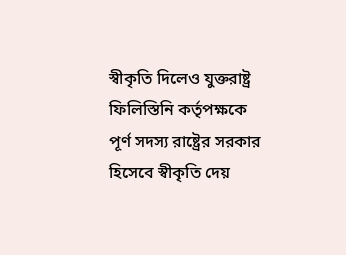স্বীকৃতি দিলেও যুক্তরাষ্ট্র ফিলিস্তিনি কর্তৃপক্ষকে পূর্ণ সদস্য রাষ্ট্রের সরকার হিসেবে স্বীকৃতি দেয়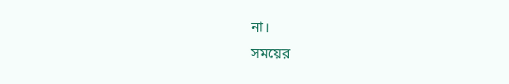না।
সময়ের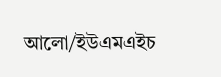আলো/ইউএমএইচ